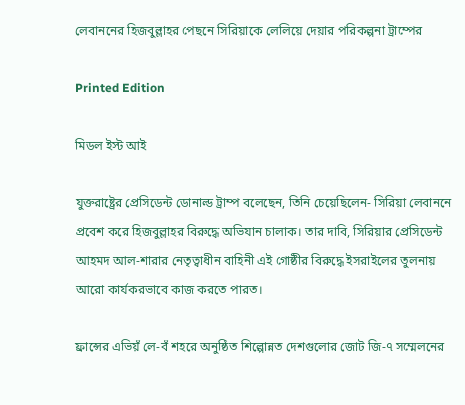লেবাননের হিজবুল্লাহর পেছনে সিরিয়াকে লেলিয়ে দেয়ার পরিকল্পনা ট্রাম্পের

Printed Edition

মিডল ইস্ট আই

যুক্তরাষ্ট্রের প্রেসিডেন্ট ডোনাল্ড ট্রাম্প বলেছেন, তিনি চেয়েছিলেন- সিরিয়া লেবাননে প্রবেশ করে হিজবুল্লাহর বিরুদ্ধে অভিযান চালাক। তার দাবি, সিরিয়ার প্রেসিডেন্ট আহমদ আল-শারার নেতৃত্বাধীন বাহিনী এই গোষ্ঠীর বিরুদ্ধে ইসরাইলের তুলনায় আরো কার্যকরভাবে কাজ করতে পারত।

ফ্রান্সের এভিয়ঁ লে-বঁ শহরে অনুষ্ঠিত শিল্পোন্নত দেশগুলোর জোট জি-৭ সম্মেলনের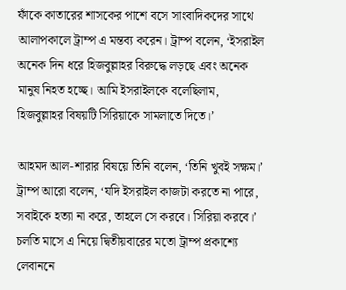ফাঁকে কাতারের শাসকের পাশে বসে সাংবাদিকদের সাথে আলাপকালে ট্রাম্প এ মন্তব্য করেন। ট্রাম্প বলেন, ‘ইসরাইল অনেক দিন ধরে হিজবুল্লাহর বিরুদ্ধে লড়ছে এবং অনেক মানুষ নিহত হচ্ছে। আমি ইসরাইলকে বলেছিলাম, হিজবুল্লাহর বিষয়টি সিরিয়াকে সামলাতে দিতে।’

আহমদ আল-শারার বিষয়ে তিনি বলেন, ‘তিনি খুবই সক্ষম।’ ট্রাম্প আরো বলেন, ‘যদি ইসরাইল কাজটা করতে না পারে, সবাইকে হত্যা না করে, তাহলে সে করবে। সিরিয়া করবে।’ চলতি মাসে এ নিয়ে দ্বিতীয়বারের মতো ট্রাম্প প্রকাশ্যে লেবাননে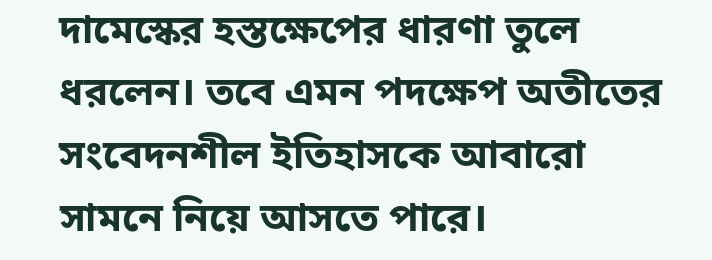দামেস্কের হস্তক্ষেপের ধারণা তুলে ধরলেন। তবে এমন পদক্ষেপ অতীতের সংবেদনশীল ইতিহাসকে আবারো সামনে নিয়ে আসতে পারে।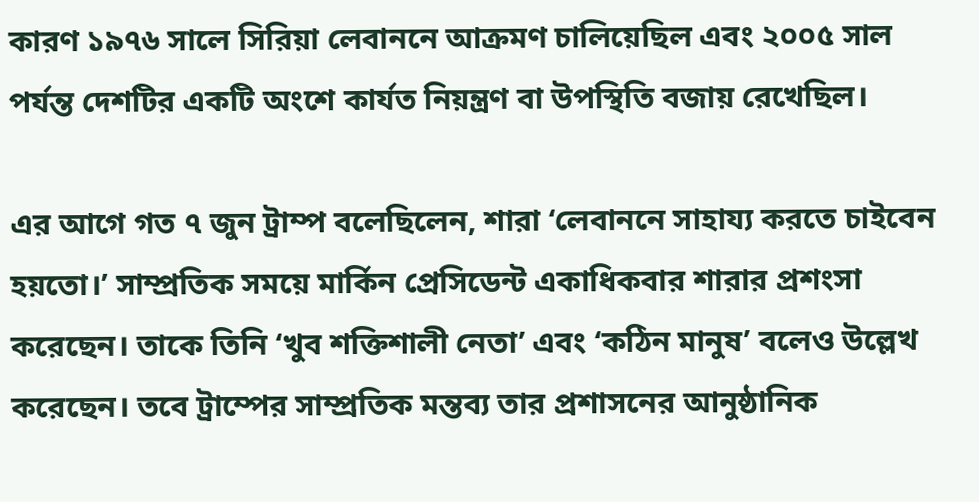কারণ ১৯৭৬ সালে সিরিয়া লেবাননে আক্রমণ চালিয়েছিল এবং ২০০৫ সাল পর্যন্ত দেশটির একটি অংশে কার্যত নিয়ন্ত্রণ বা উপস্থিতি বজায় রেখেছিল।

এর আগে গত ৭ জুন ট্রাম্প বলেছিলেন, শারা ‘লেবাননে সাহায্য করতে চাইবেন হয়তো।’ সাম্প্রতিক সময়ে মার্কিন প্রেসিডেন্ট একাধিকবার শারার প্রশংসা করেছেন। তাকে তিনি ‘খুব শক্তিশালী নেতা’ এবং ‘কঠিন মানুষ’ বলেও উল্লেখ করেছেন। তবে ট্রাম্পের সাম্প্রতিক মন্তব্য তার প্রশাসনের আনুষ্ঠানিক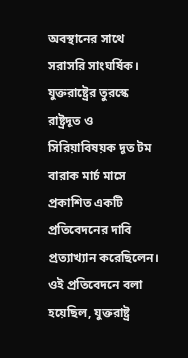অবস্থানের সাথে সরাসরি সাংঘর্ষিক। যুক্তরাষ্ট্রের তুরস্কে রাষ্ট্রদূত ও সিরিয়াবিষয়ক দূত টম বারাক মার্চ মাসে প্রকাশিত একটি প্রতিবেদনের দাবি প্রত্যাখ্যান করেছিলেন। ওই প্রতিবেদনে বলা হয়েছিল, যুক্তরাষ্ট্র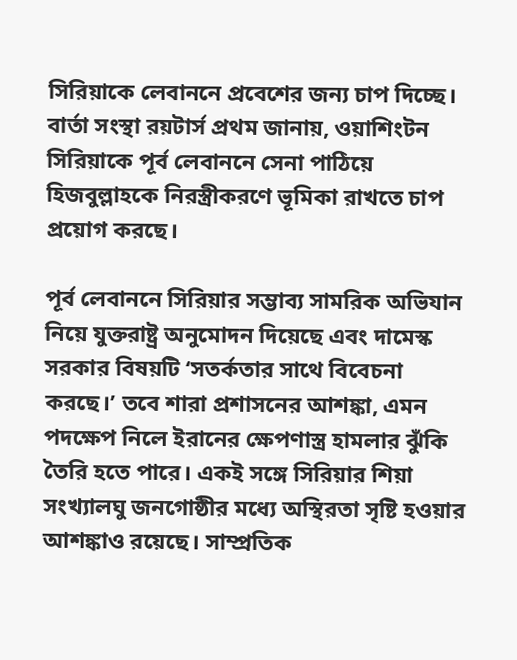সিরিয়াকে লেবাননে প্রবেশের জন্য চাপ দিচ্ছে। বার্তা সংস্থা রয়টার্স প্রথম জানায়, ওয়াশিংটন সিরিয়াকে পূর্ব লেবাননে সেনা পাঠিয়ে হিজবুল্লাহকে নিরস্ত্রীকরণে ভূমিকা রাখতে চাপ প্রয়োগ করছে।

পূর্ব লেবাননে সিরিয়ার সম্ভাব্য সামরিক অভিযান নিয়ে যুক্তরাষ্ট্র অনুমোদন দিয়েছে এবং দামেস্ক সরকার বিষয়টি ‘সতর্কতার সাথে বিবেচনা করছে।’ তবে শারা প্রশাসনের আশঙ্কা, এমন পদক্ষেপ নিলে ইরানের ক্ষেপণাস্ত্র হামলার ঝুঁকি তৈরি হতে পারে। একই সঙ্গে সিরিয়ার শিয়া সংখ্যালঘু জনগোষ্ঠীর মধ্যে অস্থিরতা সৃষ্টি হওয়ার আশঙ্কাও রয়েছে। সাম্প্রতিক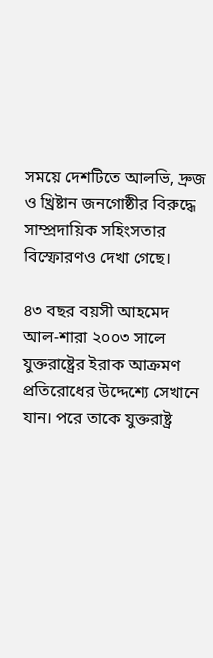সময়ে দেশটিতে আলভি, দ্রুজ ও খ্রিষ্টান জনগোষ্ঠীর বিরুদ্ধে সাম্প্রদায়িক সহিংসতার বিস্ফোরণও দেখা গেছে।

৪৩ বছর বয়সী আহমেদ আল-শারা ২০০৩ সালে যুক্তরাষ্ট্রের ইরাক আক্রমণ প্রতিরোধের উদ্দেশ্যে সেখানে যান। পরে তাকে যুক্তরাষ্ট্র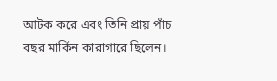আটক করে এবং তিনি প্রায় পাঁচ বছর মার্কিন কারাগারে ছিলেন।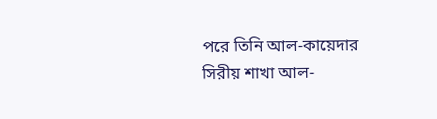পরে তিনি আল-কায়েদার সিরীয় শাখা আল-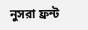নুসরা ফ্রন্ট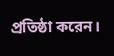প্রতিষ্ঠা করেন।